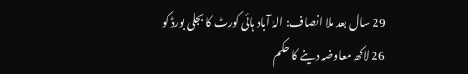29 سال بعد ملا انصاف: الہٰ آباد ہائی کورٹ کا بجلی بورڈ کو 26 لاکھ معاوضہ دینے کا حکم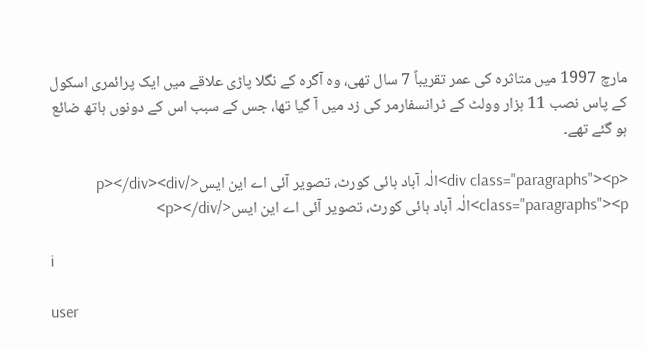مارچ 1997 میں متاثرہ کی عمر تقریباً 7 سال تھی، وہ آگرہ کے نگلا پاڑی علاقے میں ایک پرائمری اسکول کے پاس نصب 11 ہزار وولٹ کے ٹرانسفارمر کی زد میں آ گیا تھا، جس کے سبب اس کے دونوں ہاتھ ضائع ہو گئے تھے۔

<div class="paragraphs"><p>الٰہ آباد ہائی کورٹ، تصویر آئی اے این ایس</p></div><div class="paragraphs"><p>الٰہ آباد ہائی کورٹ، تصویر آئی اے این ایس</p></div>

i

user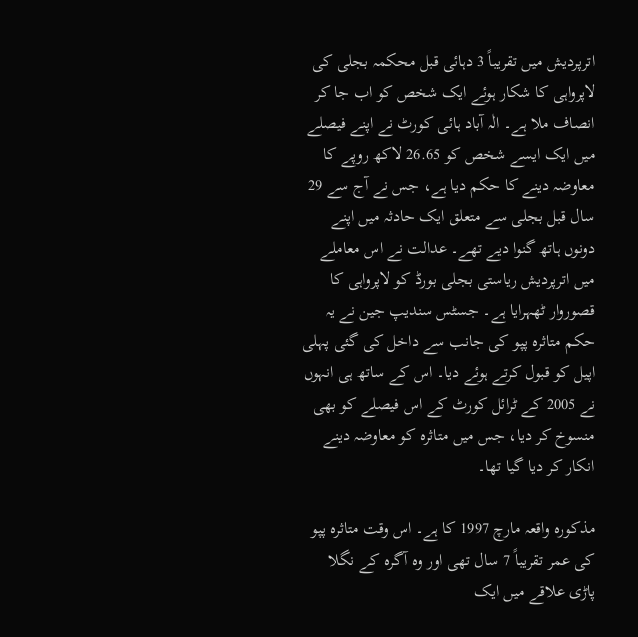اترپردیش میں تقریباً 3 دہائی قبل محکمہ بجلی کی لاپرواہی کا شکار ہوئے ایک شخص کو اب جا کر انصاف ملا ہے۔ الٰہ آباد ہائی کورٹ نے اپنے فیصلے میں ایک ایسے شخص کو 26.65 لاکھ روپے کا معاوضہ دینے کا حکم دیا ہے، جس نے آج سے 29 سال قبل بجلی سے متعلق ایک حادثہ میں اپنے دونوں ہاتھ گنوا دیے تھے۔ عدالت نے اس معاملے میں اترپردیش ریاستی بجلی بورڈ کو لاپرواہی کا قصوروار ٹھہرایا ہے۔ جسٹس سندیپ جین نے یہ حکم متاثرہ پپو کی جانب سے داخل کی گئی پہلی اپیل کو قبول کرتے ہوئے دیا۔ اس کے ساتھ ہی انہوں نے 2005 کے ٹرائل کورٹ کے اس فیصلے کو بھی منسوخ کر دیا، جس میں متاثرہ کو معاوضہ دینے انکار کر دیا گیا تھا۔

مذکورہ واقعہ مارچ 1997 کا ہے۔ اس وقت متاثرہ پپو کی عمر تقریباً 7 سال تھی اور وہ آگرہ کے نگلا پاڑی علاقے میں ایک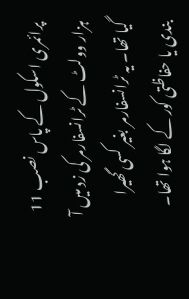پرائمری اسکول کے پاس نصب 11 ہزار وولٹ کے ٹرانسفارمر کی زد میں آ گیا تھا۔ یہ ٹرانسفارمر بغیر کسی گھیرا بندی یا حفاظتی کور کے لگا ہوا تھا۔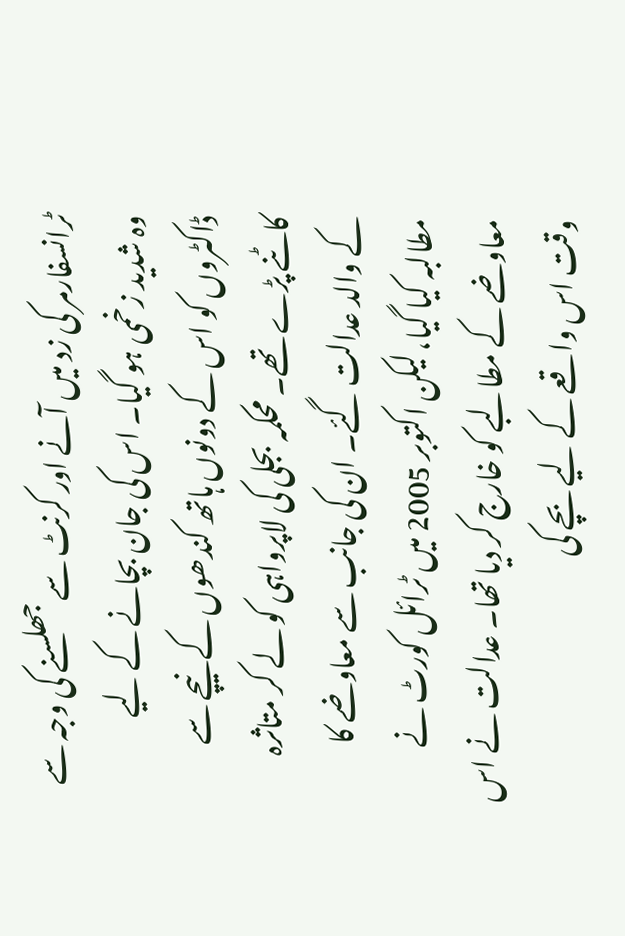ٹرانسفارمر کی زد میں آنے اور کرنٹ سے جھلسنے کی وجہ سے وہ شدید زخمی ہو گیا۔ اس کی جان بچانے کے لیے ڈاکٹروں کو اس کے دونوں ہاتھ کندھوں کے نیچے سے کاٹنے پڑے تھے۔ محکمہ بجلی کی لاپرواہی کو لے کر متاثرہ کے والد عدالت گئے۔ ان کی جانب سے معاوضے کا مطالبہ کیا گیا، لیکن اکتوبر 2005 میں ٹرائل کورٹ نے معاوضے کے مطالبے کو خارج کر دیا تھا۔ عدالت نے اس وقت اس واقعے کے لیے بچے کی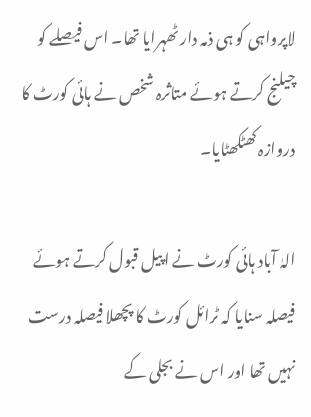لاپرواہی کو ہی ذمہ دار ٹھہرایا تھا۔ اس فیصلے کو چیلنج کرتے ہوئے متاثرہ شخص نے ہائی کورٹ کا دروازہ کھٹکھٹایا۔

الہٰ آباد ہائی کورٹ نے اپیل قبول کرتے ہوئے فیصلہ سنایا کہ ٹرائل کورٹ کا پچھلا فیصلہ درست نہیں تھا اور اس نے بجلی کے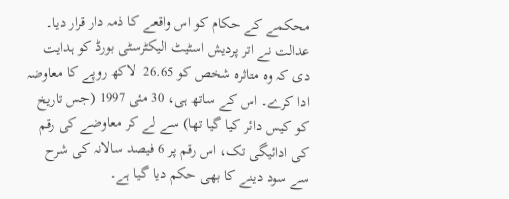محکمے کے حکام کو اس واقعے کا ذمہ دار قرار دیا۔ عدالت نے اتر پردیش اسٹیٹ الیکٹرسٹی بورڈ کو ہدایت دی کہ وہ متاثرہ شخص کو 26.65  لاکھ روپے کا معاوضہ ادا کرے۔ اس کے ساتھ ہی، 30 مئی 1997 (جس تاریخ کو کیس دائر کیا گیا تھا) سے لے کر معاوضے کی رقم کی ادائیگی تک، اس رقم پر 6 فیصد سالانہ کی شرح سے سود دینے کا بھی حکم دیا گیا ہے۔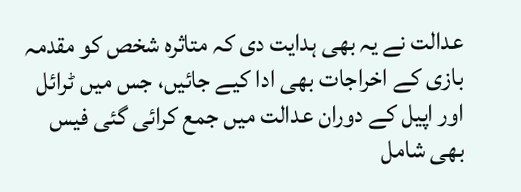عدالت نے یہ بھی ہدایت دی کہ متاثرہ شخص کو مقدمہ بازی کے اخراجات بھی ادا کیے جائیں، جس میں ٹرائل اور اپیل کے دوران عدالت میں جمع کرائی گئی فیس بھی شامل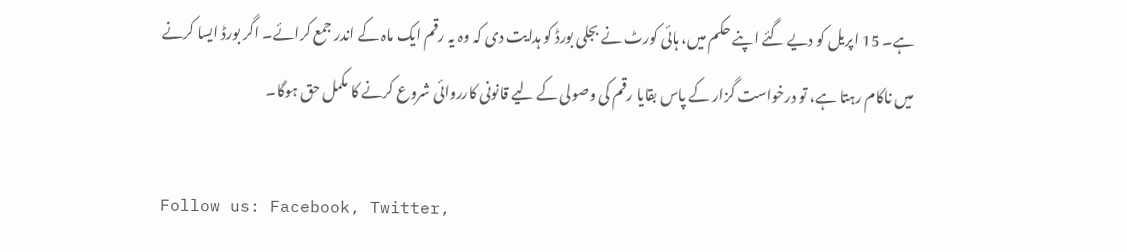ہے۔ 15 اپریل کو دیے گئے اپنے حکم میں، ہائی کورٹ نے بجلی بورڈ کو ہدایت دی کہ وہ یہ رقم ایک ماہ کے اندر جمع کرائے۔ اگر بورڈ ایسا کرنے میں ناکام رہتا ہے، تو درخواست گزار کے پاس بقایا رقم کی وصولی کے لیے قانونی کارروائی شروع کرنے کا مکمل حق ہوگا۔

Follow us: Facebook, Twitter,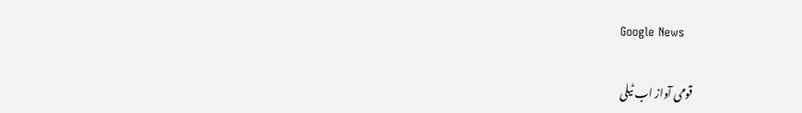Google News

قومی آواز اب ٹیلی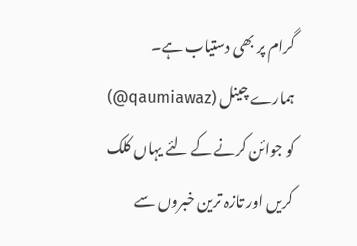گرام پر بھی دستیاب ہے۔ ہمارے چینل (qaumiawaz@) کو جوائن کرنے کے لئے یہاں کلک کریں اور تازہ ترین خبروں سے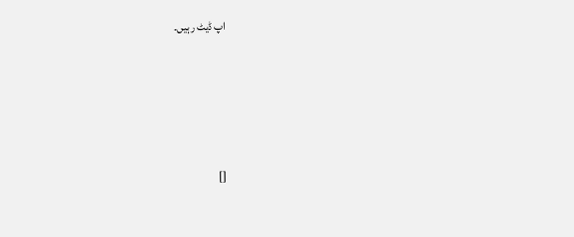اپ ڈیٹ رہیں۔




[]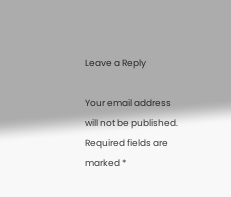Leave a Reply

Your email address will not be published. Required fields are marked *